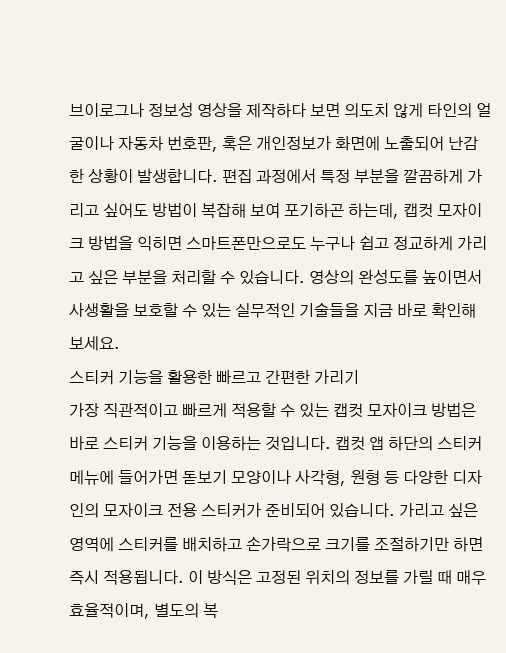브이로그나 정보성 영상을 제작하다 보면 의도치 않게 타인의 얼굴이나 자동차 번호판, 혹은 개인정보가 화면에 노출되어 난감한 상황이 발생합니다. 편집 과정에서 특정 부분을 깔끔하게 가리고 싶어도 방법이 복잡해 보여 포기하곤 하는데, 캡컷 모자이크 방법을 익히면 스마트폰만으로도 누구나 쉽고 정교하게 가리고 싶은 부분을 처리할 수 있습니다. 영상의 완성도를 높이면서 사생활을 보호할 수 있는 실무적인 기술들을 지금 바로 확인해 보세요.
스티커 기능을 활용한 빠르고 간편한 가리기
가장 직관적이고 빠르게 적용할 수 있는 캡컷 모자이크 방법은 바로 스티커 기능을 이용하는 것입니다. 캡컷 앱 하단의 스티커 메뉴에 들어가면 돋보기 모양이나 사각형, 원형 등 다양한 디자인의 모자이크 전용 스티커가 준비되어 있습니다. 가리고 싶은 영역에 스티커를 배치하고 손가락으로 크기를 조절하기만 하면 즉시 적용됩니다. 이 방식은 고정된 위치의 정보를 가릴 때 매우 효율적이며, 별도의 복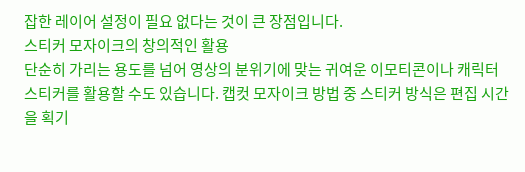잡한 레이어 설정이 필요 없다는 것이 큰 장점입니다.
스티커 모자이크의 창의적인 활용
단순히 가리는 용도를 넘어 영상의 분위기에 맞는 귀여운 이모티콘이나 캐릭터 스티커를 활용할 수도 있습니다. 캡컷 모자이크 방법 중 스티커 방식은 편집 시간을 획기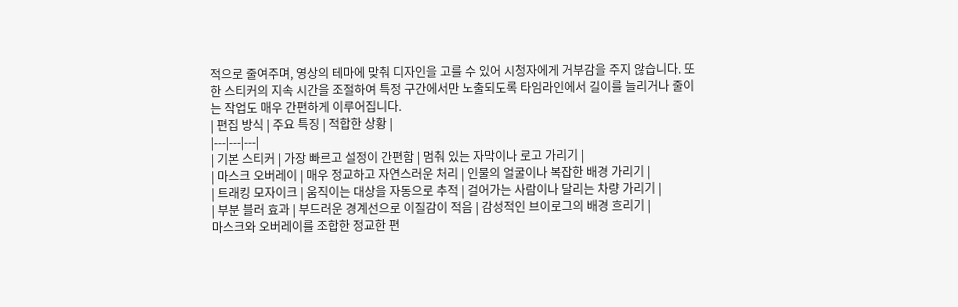적으로 줄여주며, 영상의 테마에 맞춰 디자인을 고를 수 있어 시청자에게 거부감을 주지 않습니다. 또한 스티커의 지속 시간을 조절하여 특정 구간에서만 노출되도록 타임라인에서 길이를 늘리거나 줄이는 작업도 매우 간편하게 이루어집니다.
| 편집 방식 | 주요 특징 | 적합한 상황 |
|---|---|---|
| 기본 스티커 | 가장 빠르고 설정이 간편함 | 멈춰 있는 자막이나 로고 가리기 |
| 마스크 오버레이 | 매우 정교하고 자연스러운 처리 | 인물의 얼굴이나 복잡한 배경 가리기 |
| 트래킹 모자이크 | 움직이는 대상을 자동으로 추적 | 걸어가는 사람이나 달리는 차량 가리기 |
| 부분 블러 효과 | 부드러운 경계선으로 이질감이 적음 | 감성적인 브이로그의 배경 흐리기 |
마스크와 오버레이를 조합한 정교한 편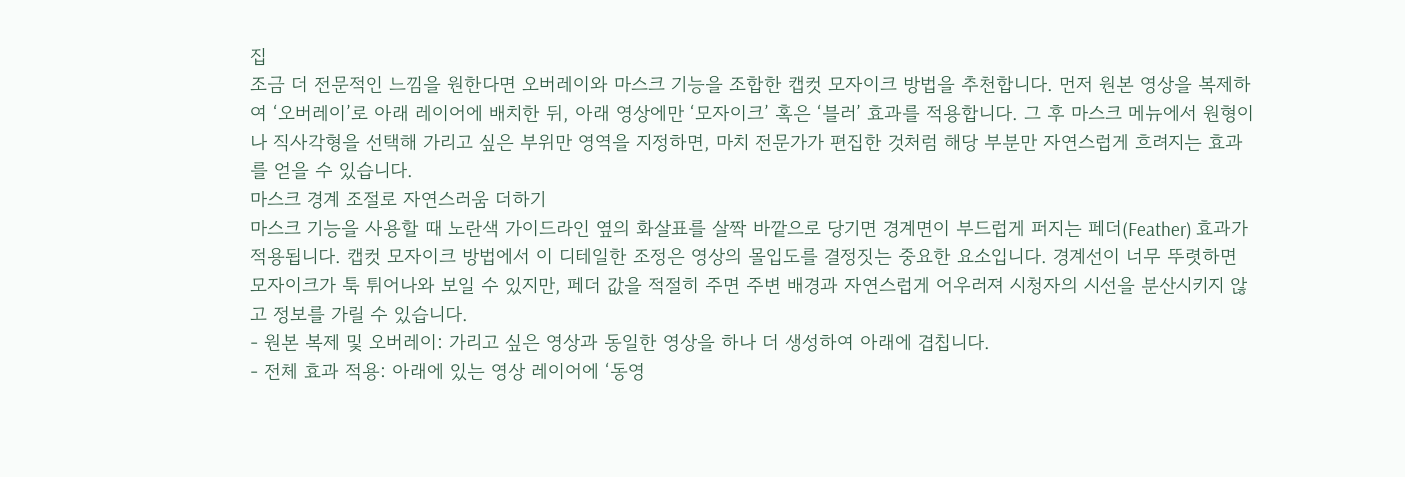집
조금 더 전문적인 느낌을 원한다면 오버레이와 마스크 기능을 조합한 캡컷 모자이크 방법을 추천합니다. 먼저 원본 영상을 복제하여 ‘오버레이’로 아래 레이어에 배치한 뒤, 아래 영상에만 ‘모자이크’ 혹은 ‘블러’ 효과를 적용합니다. 그 후 마스크 메뉴에서 원형이나 직사각형을 선택해 가리고 싶은 부위만 영역을 지정하면, 마치 전문가가 편집한 것처럼 해당 부분만 자연스럽게 흐려지는 효과를 얻을 수 있습니다.
마스크 경계 조절로 자연스러움 더하기
마스크 기능을 사용할 때 노란색 가이드라인 옆의 화살표를 살짝 바깥으로 당기면 경계면이 부드럽게 퍼지는 페더(Feather) 효과가 적용됩니다. 캡컷 모자이크 방법에서 이 디테일한 조정은 영상의 몰입도를 결정짓는 중요한 요소입니다. 경계선이 너무 뚜렷하면 모자이크가 툭 튀어나와 보일 수 있지만, 페더 값을 적절히 주면 주변 배경과 자연스럽게 어우러져 시청자의 시선을 분산시키지 않고 정보를 가릴 수 있습니다.
- 원본 복제 및 오버레이: 가리고 싶은 영상과 동일한 영상을 하나 더 생성하여 아래에 겹칩니다.
- 전체 효과 적용: 아래에 있는 영상 레이어에 ‘동영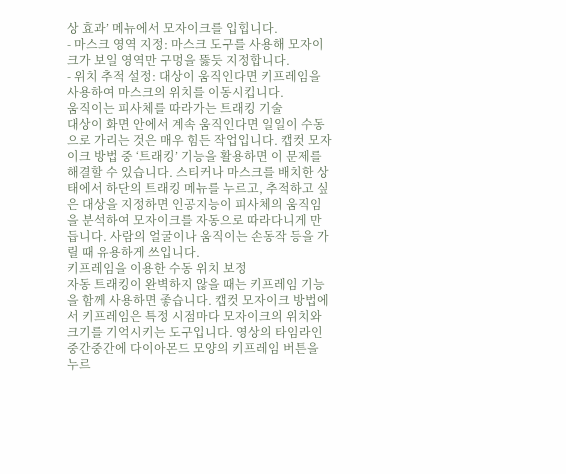상 효과’ 메뉴에서 모자이크를 입힙니다.
- 마스크 영역 지정: 마스크 도구를 사용해 모자이크가 보일 영역만 구멍을 뚫듯 지정합니다.
- 위치 추적 설정: 대상이 움직인다면 키프레임을 사용하여 마스크의 위치를 이동시킵니다.
움직이는 피사체를 따라가는 트래킹 기술
대상이 화면 안에서 계속 움직인다면 일일이 수동으로 가리는 것은 매우 힘든 작업입니다. 캡컷 모자이크 방법 중 ‘트래킹’ 기능을 활용하면 이 문제를 해결할 수 있습니다. 스티커나 마스크를 배치한 상태에서 하단의 트래킹 메뉴를 누르고, 추적하고 싶은 대상을 지정하면 인공지능이 피사체의 움직임을 분석하여 모자이크를 자동으로 따라다니게 만듭니다. 사람의 얼굴이나 움직이는 손동작 등을 가릴 때 유용하게 쓰입니다.
키프레임을 이용한 수동 위치 보정
자동 트래킹이 완벽하지 않을 때는 키프레임 기능을 함께 사용하면 좋습니다. 캡컷 모자이크 방법에서 키프레임은 특정 시점마다 모자이크의 위치와 크기를 기억시키는 도구입니다. 영상의 타임라인 중간중간에 다이아몬드 모양의 키프레임 버튼을 누르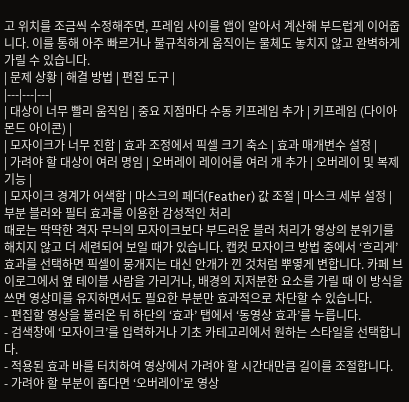고 위치를 조금씩 수정해주면, 프레임 사이를 앱이 알아서 계산해 부드럽게 이어줍니다. 이를 통해 아주 빠르거나 불규칙하게 움직이는 물체도 놓치지 않고 완벽하게 가릴 수 있습니다.
| 문제 상황 | 해결 방법 | 편집 도구 |
|---|---|---|
| 대상이 너무 빨리 움직임 | 중요 지점마다 수동 키프레임 추가 | 키프레임 (다이아몬드 아이콘) |
| 모자이크가 너무 진함 | 효과 조정에서 픽셀 크기 축소 | 효과 매개변수 설정 |
| 가려야 할 대상이 여러 명임 | 오버레이 레이어를 여러 개 추가 | 오버레이 및 복제 기능 |
| 모자이크 경계가 어색함 | 마스크의 페더(Feather) 값 조절 | 마스크 세부 설정 |
부분 블러와 필터 효과를 이용한 감성적인 처리
때로는 딱딱한 격자 무늬의 모자이크보다 부드러운 블러 처리가 영상의 분위기를 해치지 않고 더 세련되어 보일 때가 있습니다. 캡컷 모자이크 방법 중에서 ‘흐리게’ 효과를 선택하면 픽셀이 뭉개지는 대신 안개가 낀 것처럼 뿌옇게 변합니다. 카페 브이로그에서 옆 테이블 사람을 가리거나, 배경의 지저분한 요소를 가릴 때 이 방식을 쓰면 영상미를 유지하면서도 필요한 부분만 효과적으로 차단할 수 있습니다.
- 편집할 영상을 불러온 뒤 하단의 ‘효과’ 탭에서 ‘동영상 효과’를 누릅니다.
- 검색창에 ‘모자이크’를 입력하거나 기초 카테고리에서 원하는 스타일을 선택합니다.
- 적용된 효과 바를 터치하여 영상에서 가려야 할 시간대만큼 길이를 조절합니다.
- 가려야 할 부분이 좁다면 ‘오버레이’로 영상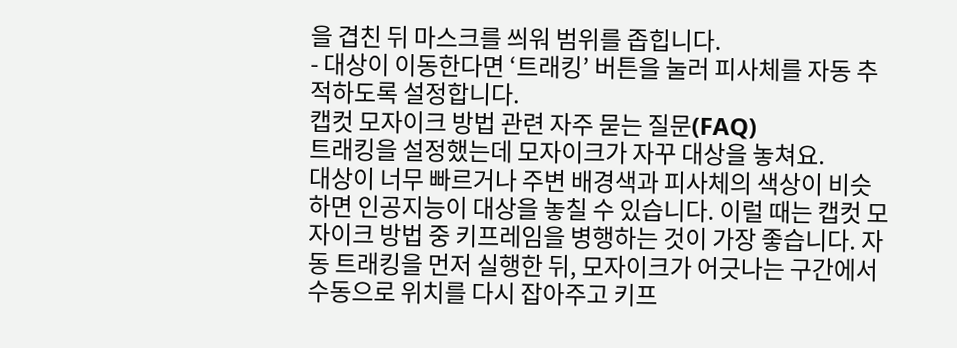을 겹친 뒤 마스크를 씌워 범위를 좁힙니다.
- 대상이 이동한다면 ‘트래킹’ 버튼을 눌러 피사체를 자동 추적하도록 설정합니다.
캡컷 모자이크 방법 관련 자주 묻는 질문(FAQ)
트래킹을 설정했는데 모자이크가 자꾸 대상을 놓쳐요.
대상이 너무 빠르거나 주변 배경색과 피사체의 색상이 비슷하면 인공지능이 대상을 놓칠 수 있습니다. 이럴 때는 캡컷 모자이크 방법 중 키프레임을 병행하는 것이 가장 좋습니다. 자동 트래킹을 먼저 실행한 뒤, 모자이크가 어긋나는 구간에서 수동으로 위치를 다시 잡아주고 키프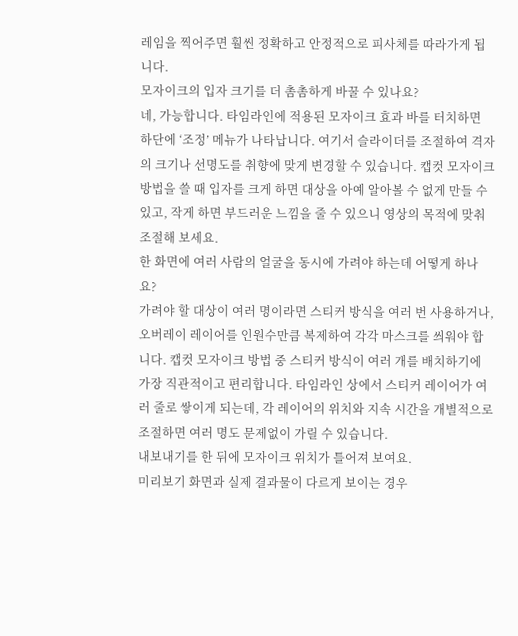레임을 찍어주면 훨씬 정확하고 안정적으로 피사체를 따라가게 됩니다.
모자이크의 입자 크기를 더 촘촘하게 바꿀 수 있나요?
네, 가능합니다. 타임라인에 적용된 모자이크 효과 바를 터치하면 하단에 ‘조정’ 메뉴가 나타납니다. 여기서 슬라이더를 조절하여 격자의 크기나 선명도를 취향에 맞게 변경할 수 있습니다. 캡컷 모자이크 방법을 쓸 때 입자를 크게 하면 대상을 아예 알아볼 수 없게 만들 수 있고, 작게 하면 부드러운 느낌을 줄 수 있으니 영상의 목적에 맞춰 조절해 보세요.
한 화면에 여러 사람의 얼굴을 동시에 가려야 하는데 어떻게 하나요?
가려야 할 대상이 여러 명이라면 스티커 방식을 여러 번 사용하거나, 오버레이 레이어를 인원수만큼 복제하여 각각 마스크를 씌워야 합니다. 캡컷 모자이크 방법 중 스티커 방식이 여러 개를 배치하기에 가장 직관적이고 편리합니다. 타임라인 상에서 스티커 레이어가 여러 줄로 쌓이게 되는데, 각 레이어의 위치와 지속 시간을 개별적으로 조절하면 여러 명도 문제없이 가릴 수 있습니다.
내보내기를 한 뒤에 모자이크 위치가 틀어져 보여요.
미리보기 화면과 실제 결과물이 다르게 보이는 경우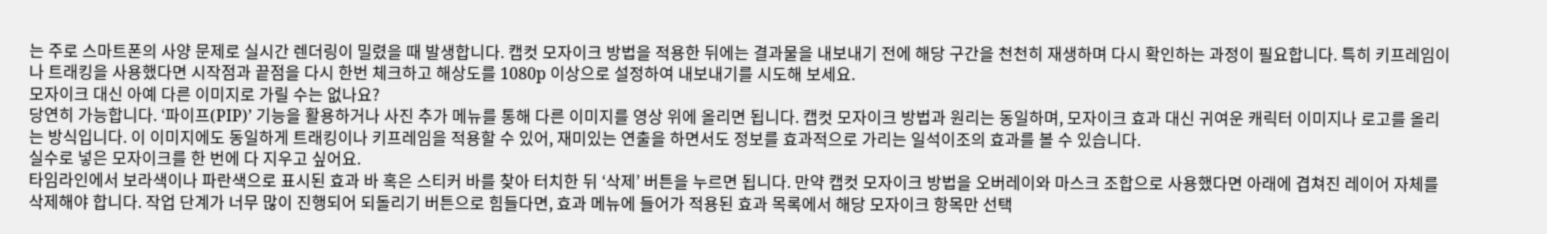는 주로 스마트폰의 사양 문제로 실시간 렌더링이 밀렸을 때 발생합니다. 캡컷 모자이크 방법을 적용한 뒤에는 결과물을 내보내기 전에 해당 구간을 천천히 재생하며 다시 확인하는 과정이 필요합니다. 특히 키프레임이나 트래킹을 사용했다면 시작점과 끝점을 다시 한번 체크하고 해상도를 1080p 이상으로 설정하여 내보내기를 시도해 보세요.
모자이크 대신 아예 다른 이미지로 가릴 수는 없나요?
당연히 가능합니다. ‘파이프(PIP)’ 기능을 활용하거나 사진 추가 메뉴를 통해 다른 이미지를 영상 위에 올리면 됩니다. 캡컷 모자이크 방법과 원리는 동일하며, 모자이크 효과 대신 귀여운 캐릭터 이미지나 로고를 올리는 방식입니다. 이 이미지에도 동일하게 트래킹이나 키프레임을 적용할 수 있어, 재미있는 연출을 하면서도 정보를 효과적으로 가리는 일석이조의 효과를 볼 수 있습니다.
실수로 넣은 모자이크를 한 번에 다 지우고 싶어요.
타임라인에서 보라색이나 파란색으로 표시된 효과 바 혹은 스티커 바를 찾아 터치한 뒤 ‘삭제’ 버튼을 누르면 됩니다. 만약 캡컷 모자이크 방법을 오버레이와 마스크 조합으로 사용했다면 아래에 겹쳐진 레이어 자체를 삭제해야 합니다. 작업 단계가 너무 많이 진행되어 되돌리기 버튼으로 힘들다면, 효과 메뉴에 들어가 적용된 효과 목록에서 해당 모자이크 항목만 선택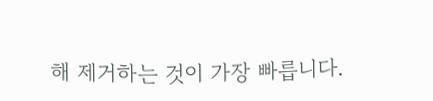해 제거하는 것이 가장 빠릅니다.